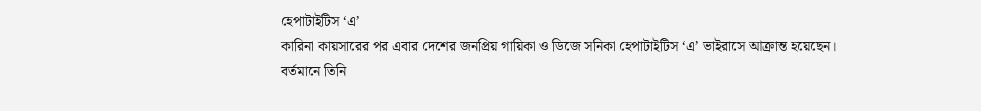হেপাটাইটিস ‘এ’
কারিনা কায়সারের পর এবার দেশের জনপ্রিয় গায়িকা ও ডিজে সনিকা হেপাটাইটিস ‘এ’ ভাইরাসে আক্রান্ত হয়েছেন। বর্তমানে তিনি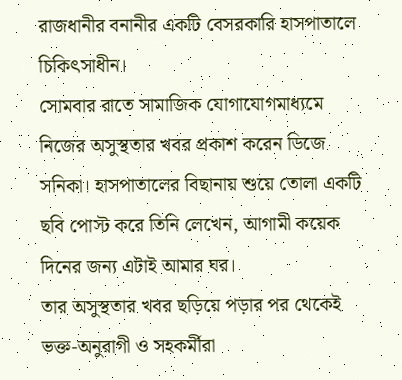রাজধানীর বনানীর একটি বেসরকারি হাসপাতালে চিকিৎসাধীন।
সোমবার রাতে সামাজিক যোগাযোগমাধ্যমে নিজের অসুস্থতার খবর প্রকাশ করেন ডিজে সনিকা। হাসপাতালের বিছানায় শুয়ে তোলা একটি ছবি পোস্ট করে তিনি লেখেন, আগামী কয়েক দিনের জন্য এটাই আমার ঘর।
তার অসুস্থতার খবর ছড়িয়ে পড়ার পর থেকেই ভক্ত-অনুরাগী ও সহকর্মীরা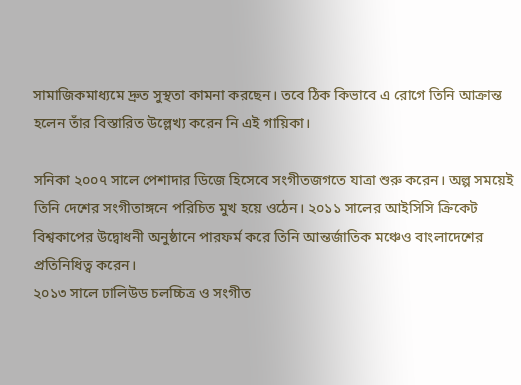সামাজিকমাধ্যমে দ্রুত সুস্থতা কামনা করছেন। তবে ঠিক কিভাবে এ রোগে তিনি আক্রান্ত হলেন তাঁর বিস্তারিত উল্লেখ্য করেন নি এই গায়িকা।

সনিকা ২০০৭ সালে পেশাদার ডিজে হিসেবে সংগীতজগতে যাত্রা শুরু করেন। অল্প সময়েই তিনি দেশের সংগীতাঙ্গনে পরিচিত মুখ হয়ে ওঠেন। ২০১১ সালের আইসিসি ক্রিকেট বিশ্বকাপের উদ্বোধনী অনুষ্ঠানে পারফর্ম করে তিনি আন্তর্জাতিক মঞ্চেও বাংলাদেশের প্রতিনিধিত্ব করেন।
২০১৩ সালে ঢালিউড চলচ্চিত্র ও সংগীত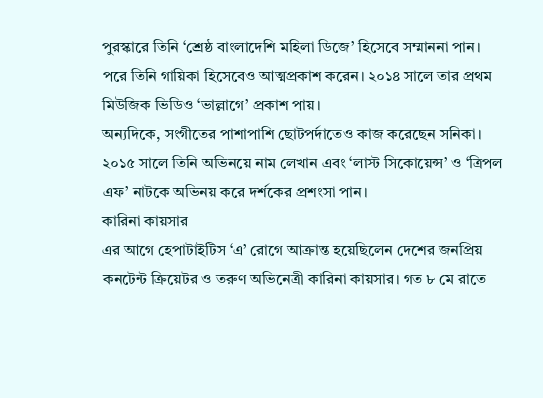পুরস্কারে তিনি ‘শ্রেষ্ঠ বাংলাদেশি মহিলা ডিজে’ হিসেবে সম্মাননা পান। পরে তিনি গায়িকা হিসেবেও আত্মপ্রকাশ করেন। ২০১৪ সালে তার প্রথম মিউজিক ভিডিও ‘ভাল্লাগে’ প্রকাশ পায়।
অন্যদিকে, সংগীতের পাশাপাশি ছোটপর্দাতেও কাজ করেছেন সনিকা। ২০১৫ সালে তিনি অভিনয়ে নাম লেখান এবং ‘লাস্ট সিকোয়েন্স’ ও ‘ত্রিপল এফ’ নাটকে অভিনয় করে দর্শকের প্রশংসা পান।
কারিনা কায়সার
এর আগে হেপাটাইটিস ‘এ’ রোগে আক্রান্ত হয়েছিলেন দেশের জনপ্রিয় কনটেন্ট ক্রিয়েটর ও তরুণ অভিনেত্রী কারিনা কায়সার। গত ৮ মে রাতে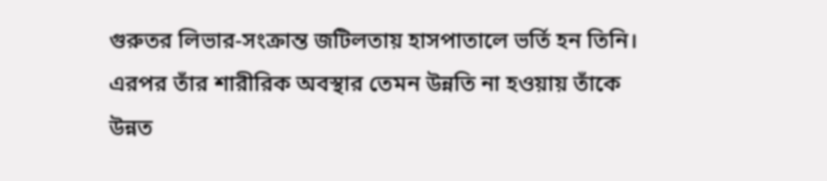গুরুতর লিভার-সংক্রান্ত জটিলতায় হাসপাতালে ভর্তি হন তিনি। এরপর তাঁর শারীরিক অবস্থার তেমন উন্নতি না হওয়ায় তাঁকে উন্নত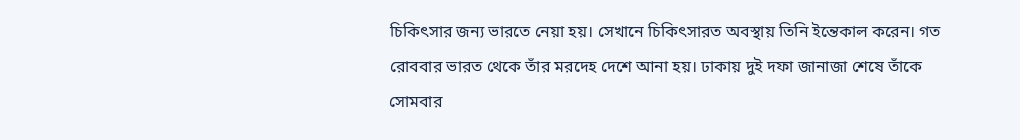চিকিৎসার জন্য ভারতে নেয়া হয়। সেখানে চিকিৎসারত অবস্থায় তিনি ইন্তেকাল করেন। গত রোববার ভারত থেকে তাঁর মরদেহ দেশে আনা হয়। ঢাকায় দুই দফা জানাজা শেষে তাঁকে সোমবার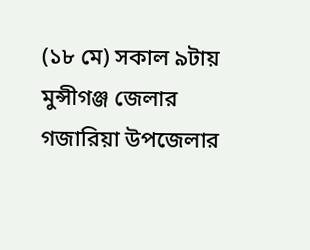(১৮ মে) সকাল ৯টায় মুন্সীগঞ্জ জেলার গজারিয়া উপজেলার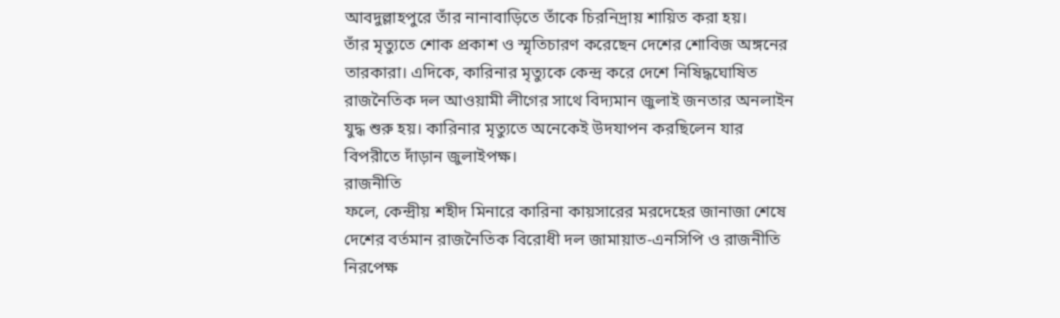আবদুল্লাহপুরে তাঁর নানাবাড়িতে তাঁকে চিরনিদ্রায় শায়িত করা হয়।
তাঁর মৃত্যুতে শোক প্রকাশ ও স্মৃতিচারণ করেছেন দেশের শোবিজ অঙ্গনের তারকারা। এদিকে, কারিনার মৃত্যুকে কেন্দ্র করে দেশে নিষিদ্ধঘোষিত রাজনৈতিক দল আওয়ামী লীগের সাথে বিদ্যমান জুলাই জনতার অনলাইন যুদ্ধ শুরু হয়। কারিনার মৃত্যুতে অনেকেই উদযাপন করছিলেন যার বিপরীতে দাঁড়ান জুলাইপক্ষ।
রাজনীতি
ফলে, কেন্দ্রীয় শহীদ মিনারে কারিনা কায়সারের মরদেহের জানাজা শেষে দেশের বর্তমান রাজনৈতিক বিরোধী দল জামায়াত-এনসিপি ও রাজনীতি নিরপেক্ষ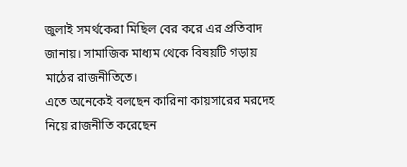জুলাই সমর্থকেরা মিছিল বের করে এর প্রতিবাদ জানায়। সামাজিক মাধ্যম থেকে বিষয়টি গড়ায় মাঠের রাজনীতিতে।
এতে অনেকেই বলছেন কারিনা কায়সারের মরদেহ নিয়ে রাজনীতি করেছেন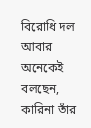বিরোধি দল আবার অনেকেই বলছেন, কারিনা তাঁর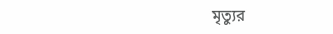মৃত্যুর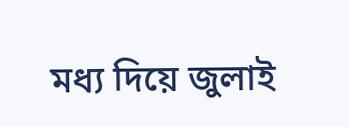মধ্য দিয়ে জুলাই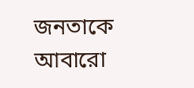জনতাকে আবারো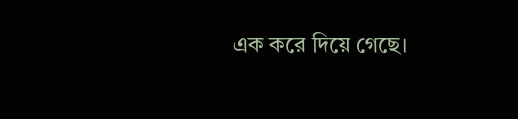এক করে দিয়ে গেছে।